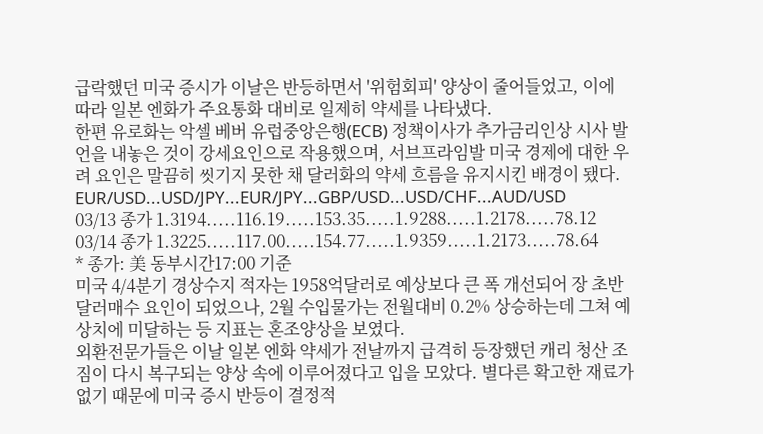급락했던 미국 증시가 이날은 반등하면서 '위험회피' 양상이 줄어들었고, 이에 따라 일본 엔화가 주요통화 대비로 일제히 약세를 나타냈다.
한편 유로화는 악셀 베버 유럽중앙은행(ECB) 정책이사가 추가금리인상 시사 발언을 내놓은 것이 강세요인으로 작용했으며, 서브프라임발 미국 경제에 대한 우려 요인은 말끔히 씻기지 못한 채 달러화의 약세 흐름을 유지시킨 배경이 됐다.
EUR/USD...USD/JPY...EUR/JPY...GBP/USD...USD/CHF...AUD/USD
03/13 종가 1.3194.....116.19.....153.35.....1.9288.....1.2178.....78.12
03/14 종가 1.3225.....117.00.....154.77.....1.9359.....1.2173.....78.64
* 종가: 美 동부시간17:00 기준
미국 4/4분기 경상수지 적자는 1958억달러로 예상보다 큰 폭 개선되어 장 초반 달러매수 요인이 되었으나, 2월 수입물가는 전월대비 0.2% 상승하는데 그쳐 예상치에 미달하는 등 지표는 혼조양상을 보였다.
외환전문가들은 이날 일본 엔화 약세가 전날까지 급격히 등장했던 캐리 청산 조짐이 다시 복구되는 양상 속에 이루어졌다고 입을 모았다. 별다른 확고한 재료가 없기 때문에 미국 증시 반등이 결정적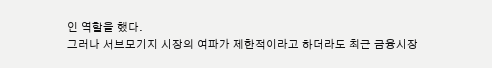인 역할을 했다.
그러나 서브모기지 시장의 여파가 제한적이라고 하더라도 최근 금융시장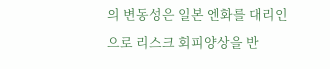의 변동성은 일본 엔화를 대리인으로 리스크 회피양상을 반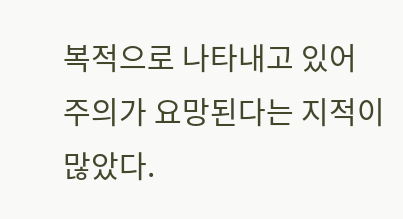복적으로 나타내고 있어 주의가 요망된다는 지적이 많았다.